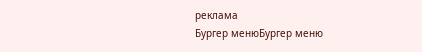реклама
Бургер менюБургер меню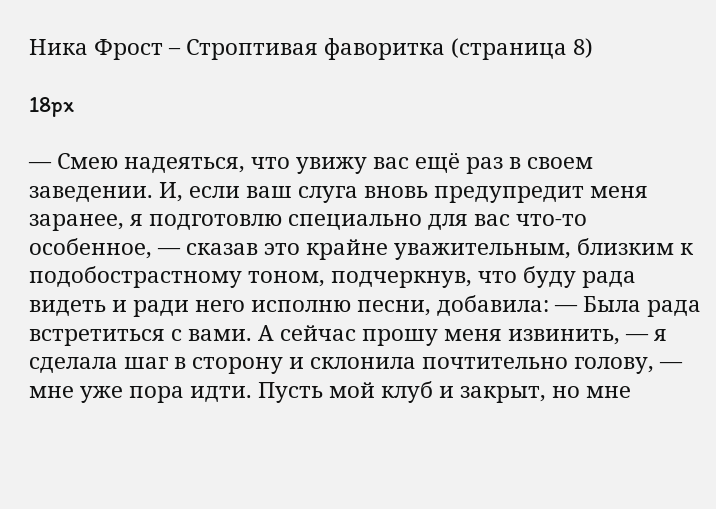Ника Фрост – Строптивая фаворитка (страница 8)

18px

— Смею надеяться, что увижу вас ещё раз в своем заведении. И, если ваш слуга вновь предупредит меня заранее, я подготовлю специально для вас что-то особенное, — сказав это крайне уважительным, близким к подобострастному тоном, подчеркнув, что буду рада видеть и ради него исполню песни, добавила: — Была рада встретиться с вами. А сейчас прошу меня извинить, — я сделала шаг в сторону и склонила почтительно голову, — мне уже пора идти. Пусть мой клуб и закрыт, но мне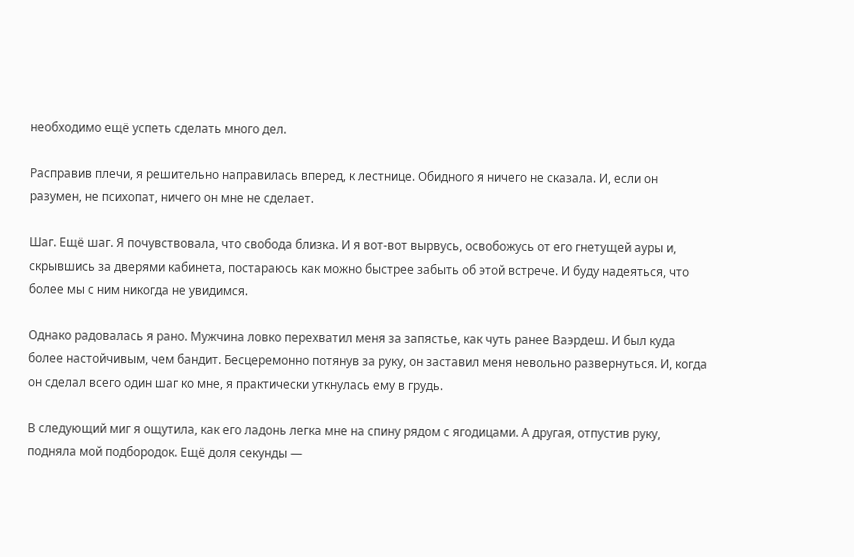необходимо ещё успеть сделать много дел.

Расправив плечи, я решительно направилась вперед, к лестнице. Обидного я ничего не сказала. И, если он разумен, не психопат, ничего он мне не сделает.

Шаг. Ещё шаг. Я почувствовала, что свобода близка. И я вот-вот вырвусь, освобожусь от его гнетущей ауры и, скрывшись за дверями кабинета, постараюсь как можно быстрее забыть об этой встрече. И буду надеяться, что более мы с ним никогда не увидимся.

Однако радовалась я рано. Мужчина ловко перехватил меня за запястье, как чуть ранее Ваэрдеш. И был куда более настойчивым, чем бандит. Бесцеремонно потянув за руку, он заставил меня невольно развернуться. И, когда он сделал всего один шаг ко мне, я практически уткнулась ему в грудь.

В следующий миг я ощутила, как его ладонь легка мне на спину рядом с ягодицами. А другая, отпустив руку, подняла мой подбородок. Ещё доля секунды —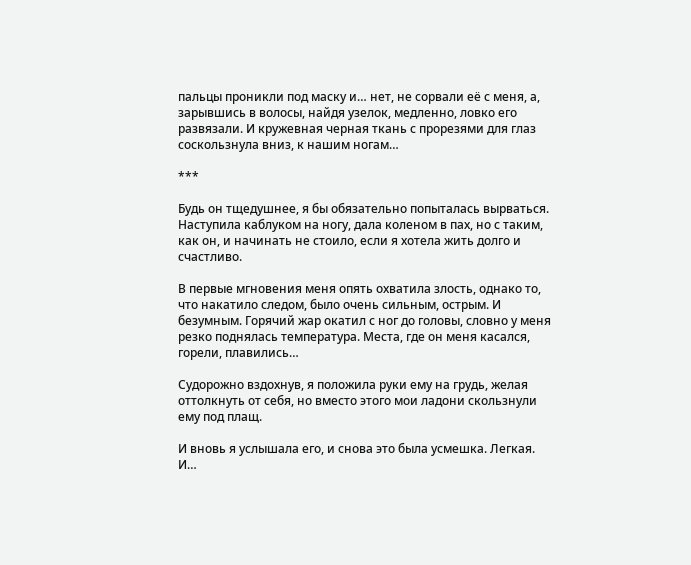пальцы проникли под маску и… нет, не сорвали её с меня, а, зарывшись в волосы, найдя узелок, медленно, ловко его развязали. И кружевная черная ткань с прорезями для глаз соскользнула вниз, к нашим ногам…

***

Будь он тщедушнее, я бы обязательно попыталась вырваться. Наступила каблуком на ногу, дала коленом в пах, но с таким, как он, и начинать не стоило, если я хотела жить долго и счастливо.

В первые мгновения меня опять охватила злость, однако то, что накатило следом, было очень сильным, острым. И безумным. Горячий жар окатил с ног до головы, словно у меня резко поднялась температура. Места, где он меня касался, горели, плавились…

Судорожно вздохнув, я положила руки ему на грудь, желая оттолкнуть от себя, но вместо этого мои ладони скользнули ему под плащ.

И вновь я услышала его, и снова это была усмешка. Легкая. И…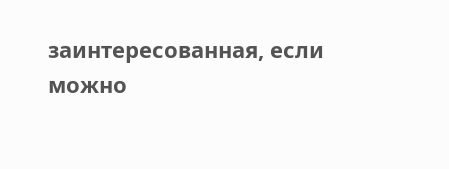заинтересованная, если можно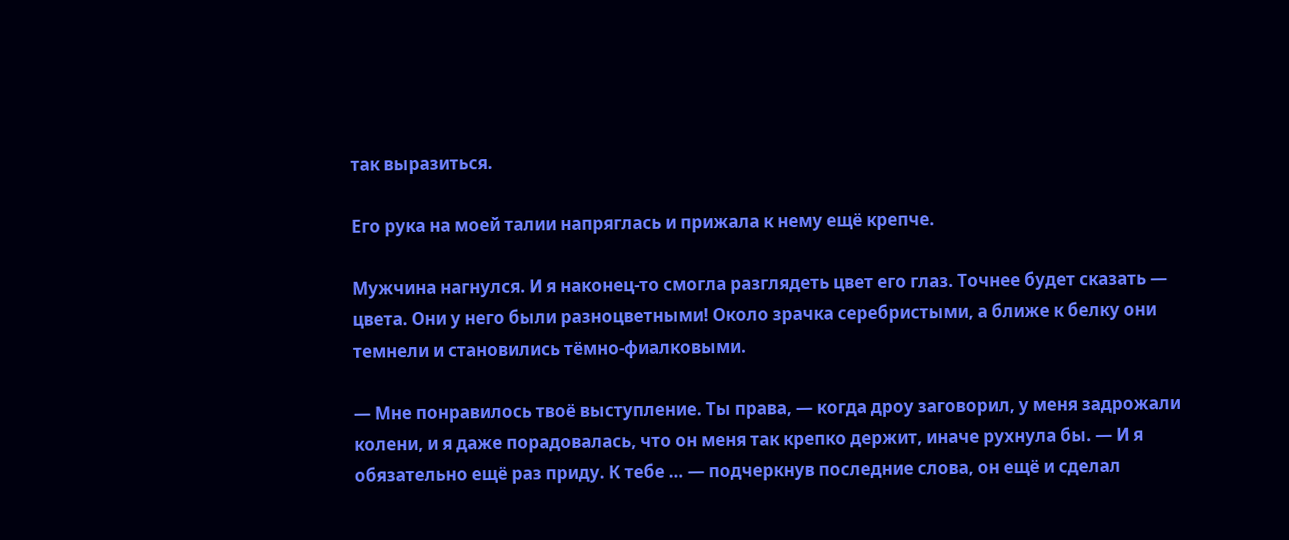так выразиться.

Его рука на моей талии напряглась и прижала к нему ещё крепче.

Мужчина нагнулся. И я наконец-то смогла разглядеть цвет его глаз. Точнее будет сказать — цвета. Они у него были разноцветными! Около зрачка серебристыми, а ближе к белку они темнели и становились тёмно-фиалковыми.

— Мне понравилось твоё выступление. Ты права, — когда дроу заговорил, у меня задрожали колени, и я даже порадовалась, что он меня так крепко держит, иначе рухнула бы. — И я обязательно ещё раз приду. К тебе … — подчеркнув последние слова, он ещё и сделал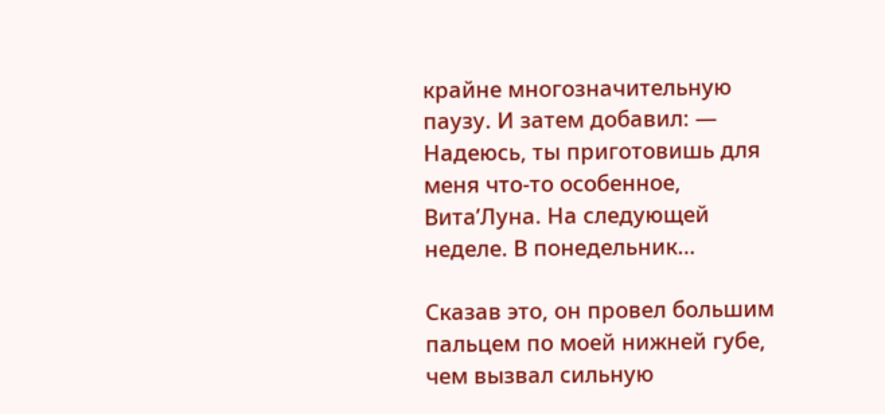крайне многозначительную паузу. И затем добавил: — Надеюсь, ты приготовишь для меня что-то особенное, Вита’Луна. На следующей неделе. В понедельник…

Сказав это, он провел большим пальцем по моей нижней губе, чем вызвал сильную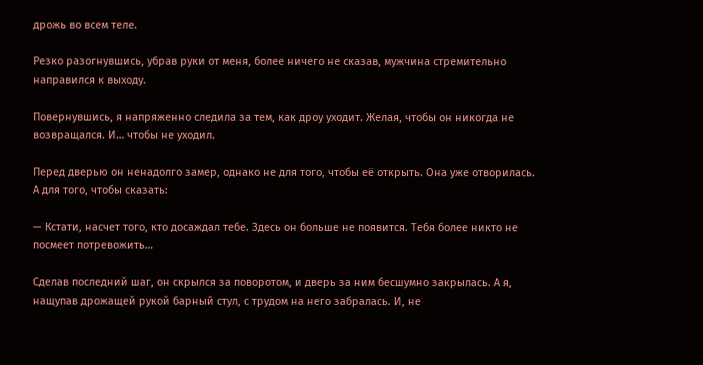дрожь во всем теле.

Резко разогнувшись, убрав руки от меня, более ничего не сказав, мужчина стремительно направился к выходу.

Повернувшись, я напряженно следила за тем, как дроу уходит. Желая, чтобы он никогда не возвращался. И… чтобы не уходил.

Перед дверью он ненадолго замер, однако не для того, чтобы её открыть. Она уже отворилась. А для того, чтобы сказать:

— Кстати, насчет того, кто досаждал тебе. Здесь он больше не появится. Тебя более никто не посмеет потревожить…

Сделав последний шаг, он скрылся за поворотом, и дверь за ним бесшумно закрылась. А я, нащупав дрожащей рукой барный стул, с трудом на него забралась. И, не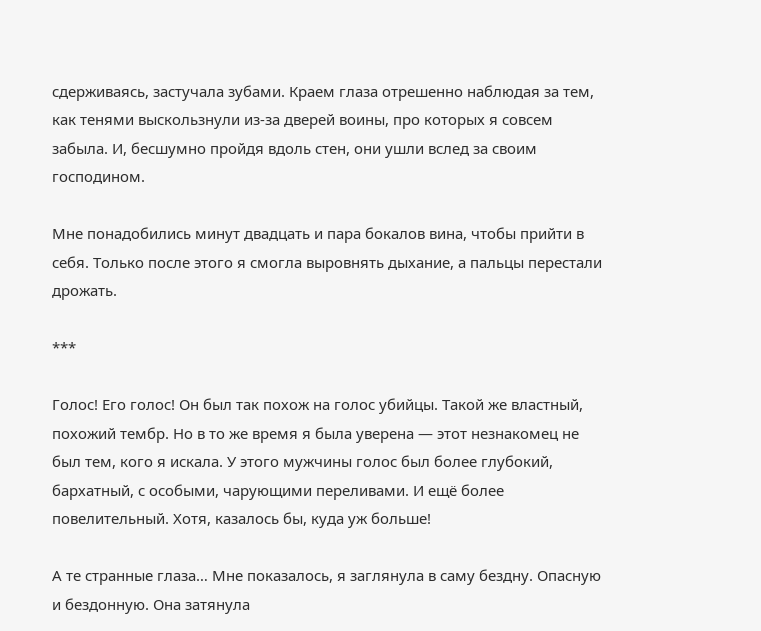сдерживаясь, застучала зубами. Краем глаза отрешенно наблюдая за тем, как тенями выскользнули из-за дверей воины, про которых я совсем забыла. И, бесшумно пройдя вдоль стен, они ушли вслед за своим господином.

Мне понадобились минут двадцать и пара бокалов вина, чтобы прийти в себя. Только после этого я смогла выровнять дыхание, а пальцы перестали дрожать.

***

Голос! Его голос! Он был так похож на голос убийцы. Такой же властный, похожий тембр. Но в то же время я была уверена — этот незнакомец не был тем, кого я искала. У этого мужчины голос был более глубокий, бархатный, с особыми, чарующими переливами. И ещё более повелительный. Хотя, казалось бы, куда уж больше!

А те странные глаза… Мне показалось, я заглянула в саму бездну. Опасную и бездонную. Она затянула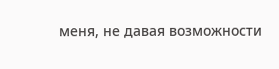меня, не давая возможности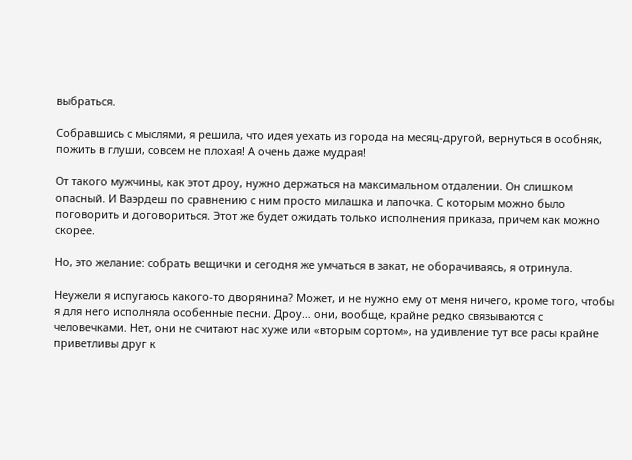выбраться.

Собравшись с мыслями, я решила, что идея уехать из города на месяц-другой, вернуться в особняк, пожить в глуши, совсем не плохая! А очень даже мудрая!

От такого мужчины, как этот дроу, нужно держаться на максимальном отдалении. Он слишком опасный. И Ваэрдеш по сравнению с ним просто милашка и лапочка. С которым можно было поговорить и договориться. Этот же будет ожидать только исполнения приказа, причем как можно скорее.

Но, это желание: собрать вещички и сегодня же умчаться в закат, не оборачиваясь, я отринула.

Неужели я испугаюсь какого-то дворянина? Может, и не нужно ему от меня ничего, кроме того, чтобы я для него исполняла особенные песни. Дроу… они, вообще, крайне редко связываются с человечками. Нет, они не считают нас хуже или «вторым сортом», на удивление тут все расы крайне приветливы друг к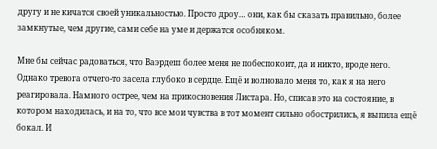другу и не кичатся своей уникальностью. Просто дроу… они, как бы сказать правильно, более замкнутые, чем другие, сами себе на уме и держатся особняком.

Мне бы сейчас радоваться, что Ваэрдеш более меня не побеспокоит, да и никто, вроде него. Однако тревога отчего-то засела глубоко в сердце. Ещё и волновало меня то, как я на него реагировала. Намного острее, чем на прикосновения Листара. Но, списав это на состояние, в котором находилась, и на то, что все мои чувства в тот момент сильно обострились, я выпила ещё бокал. И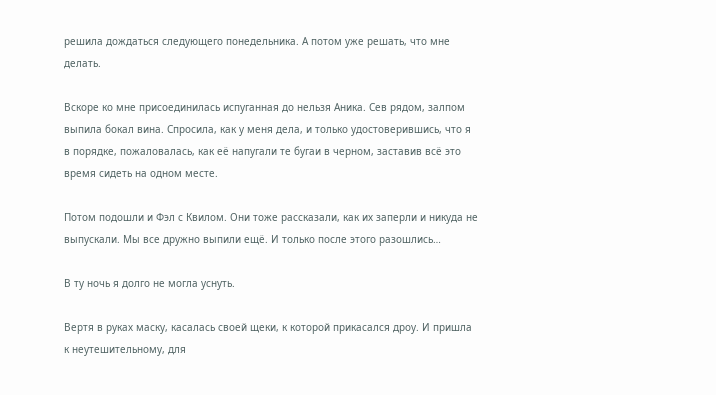решила дождаться следующего понедельника. А потом уже решать, что мне делать.

Вскоре ко мне присоединилась испуганная до нельзя Аника. Сев рядом, залпом выпила бокал вина. Спросила, как у меня дела, и только удостоверившись, что я в порядке, пожаловалась, как её напугали те бугаи в черном, заставив всё это время сидеть на одном месте.

Потом подошли и Фэл с Квилом. Они тоже рассказали, как их заперли и никуда не выпускали. Мы все дружно выпили ещё. И только после этого разошлись…

В ту ночь я долго не могла уснуть.

Вертя в руках маску, касалась своей щеки, к которой прикасался дроу. И пришла к неутешительному, для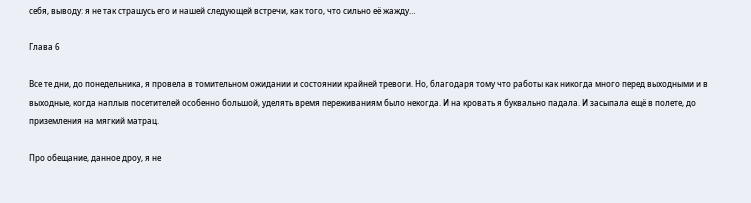себя, выводу: я не так страшусь его и нашей следующей встречи, как того, что сильно её жажду…

Глава 6

Все те дни, до понедельника, я провела в томительном ожидании и состоянии крайней тревоги. Но, благодаря тому что работы как никогда много перед выходными и в выходные, когда наплыв посетителей особенно большой, уделять время переживаниям было некогда. И на кровать я буквально падала. И засыпала ещё в полете, до приземления на мягкий матрац.

Про обещание, данное дроу, я не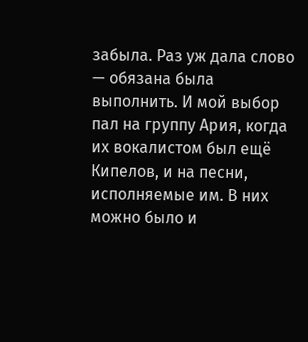забыла. Раз уж дала слово — обязана была выполнить. И мой выбор пал на группу Ария, когда их вокалистом был ещё Кипелов, и на песни, исполняемые им. В них можно было и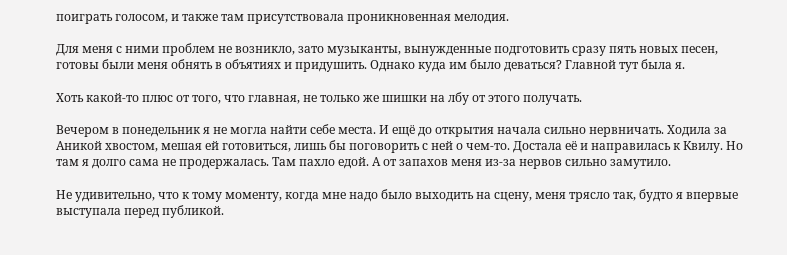поиграть голосом, и также там присутствовала проникновенная мелодия.

Для меня с ними проблем не возникло, зато музыканты, вынужденные подготовить сразу пять новых песен, готовы были меня обнять в объятиях и придушить. Однако куда им было деваться? Главной тут была я.

Хоть какой-то плюс от того, что главная, не только же шишки на лбу от этого получать.

Вечером в понедельник я не могла найти себе места. И ещё до открытия начала сильно нервничать. Ходила за Аникой хвостом, мешая ей готовиться, лишь бы поговорить с ней о чем-то. Достала её и направилась к Квилу. Но там я долго сама не продержалась. Там пахло едой. А от запахов меня из-за нервов сильно замутило.

Не удивительно, что к тому моменту, когда мне надо было выходить на сцену, меня трясло так, будто я впервые выступала перед публикой.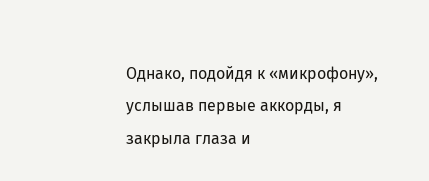Однако, подойдя к «микрофону», услышав первые аккорды, я закрыла глаза и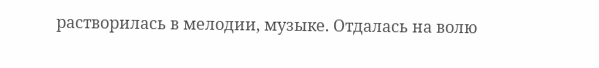растворилась в мелодии, музыке. Отдалась на волю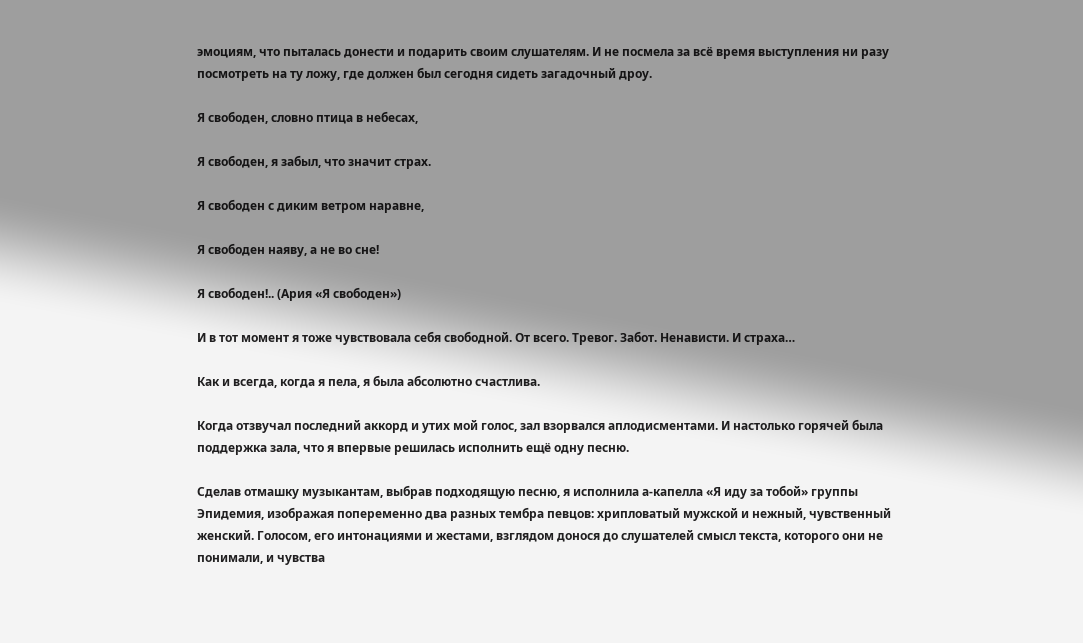эмоциям, что пыталась донести и подарить своим слушателям. И не посмела за всё время выступления ни разу посмотреть на ту ложу, где должен был сегодня сидеть загадочный дроу.

Я свободен, словно птица в небесах,

Я свободен, я забыл, что значит страх.

Я свободен с диким ветром наравне,

Я свободен наяву, а не во сне!

Я свободен!.. (Ария «Я свободен»)

И в тот момент я тоже чувствовала себя свободной. От всего. Тревог. Забот. Ненависти. И страха…

Как и всегда, когда я пела, я была абсолютно счастлива.

Когда отзвучал последний аккорд и утих мой голос, зал взорвался аплодисментами. И настолько горячей была поддержка зала, что я впервые решилась исполнить ещё одну песню.

Сделав отмашку музыкантам, выбрав подходящую песню, я исполнила а-капелла «Я иду за тобой» группы Эпидемия, изображая попеременно два разных тембра певцов: хрипловатый мужской и нежный, чувственный женский. Голосом, его интонациями и жестами, взглядом донося до слушателей смысл текста, которого они не понимали, и чувства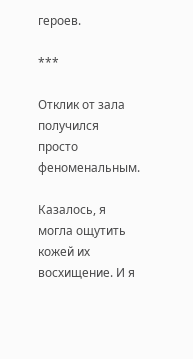героев.

***

Отклик от зала получился просто феноменальным.

Казалось, я могла ощутить кожей их восхищение. И я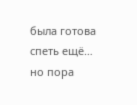была готова спеть ещё… но пора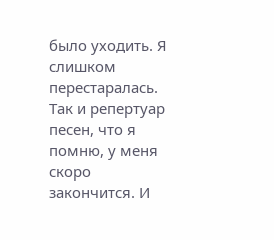было уходить. Я слишком перестаралась. Так и репертуар песен, что я помню, у меня скоро закончится. И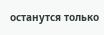останутся только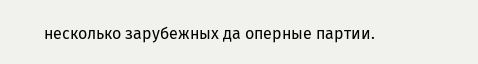несколько зарубежных да оперные партии.